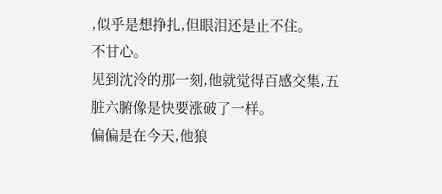,似乎是想挣扎,但眼泪还是止不住。
不甘心。
见到沈泠的那一刻,他就觉得百感交集,五脏六腑像是快要涨破了一样。
偏偏是在今天,他狼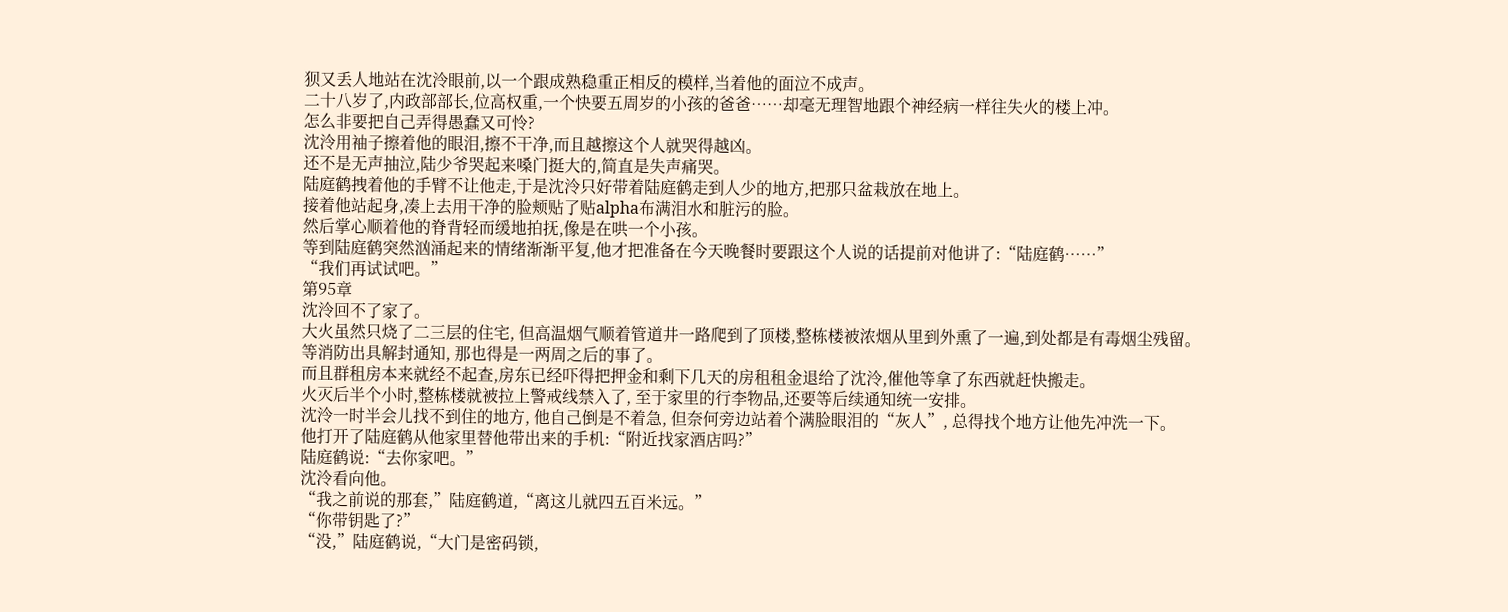狈又丢人地站在沈泠眼前,以一个跟成熟稳重正相反的模样,当着他的面泣不成声。
二十八岁了,内政部部长,位高权重,一个快要五周岁的小孩的爸爸……却毫无理智地跟个神经病一样往失火的楼上冲。
怎么非要把自己弄得愚蠢又可怜?
沈泠用袖子擦着他的眼泪,擦不干净,而且越擦这个人就哭得越凶。
还不是无声抽泣,陆少爷哭起来嗓门挺大的,简直是失声痛哭。
陆庭鹤拽着他的手臂不让他走,于是沈泠只好带着陆庭鹤走到人少的地方,把那只盆栽放在地上。
接着他站起身,凑上去用干净的脸颊贴了贴alpha布满泪水和脏污的脸。
然后掌心顺着他的脊背轻而缓地拍抚,像是在哄一个小孩。
等到陆庭鹤突然汹涌起来的情绪渐渐平复,他才把准备在今天晚餐时要跟这个人说的话提前对他讲了:“陆庭鹤……”
“我们再试试吧。”
第95章
沈泠回不了家了。
大火虽然只烧了二三层的住宅, 但高温烟气顺着管道井一路爬到了顶楼,整栋楼被浓烟从里到外熏了一遍,到处都是有毒烟尘残留。
等消防出具解封通知, 那也得是一两周之后的事了。
而且群租房本来就经不起查,房东已经吓得把押金和剩下几天的房租租金退给了沈泠,催他等拿了东西就赶快搬走。
火灭后半个小时,整栋楼就被拉上警戒线禁入了, 至于家里的行李物品,还要等后续通知统一安排。
沈泠一时半会儿找不到住的地方, 他自己倒是不着急, 但奈何旁边站着个满脸眼泪的“灰人”, 总得找个地方让他先冲洗一下。
他打开了陆庭鹤从他家里替他带出来的手机:“附近找家酒店吗?”
陆庭鹤说:“去你家吧。”
沈泠看向他。
“我之前说的那套,”陆庭鹤道,“离这儿就四五百米远。”
“你带钥匙了?”
“没,”陆庭鹤说,“大门是密码锁,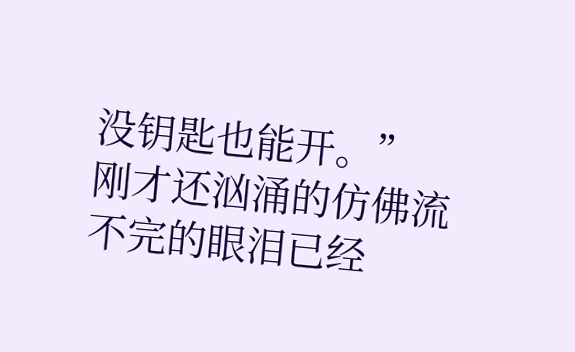没钥匙也能开。”
刚才还汹涌的仿佛流不完的眼泪已经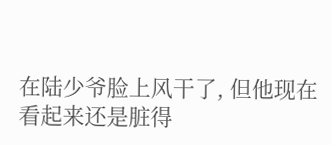在陆少爷脸上风干了, 但他现在看起来还是脏得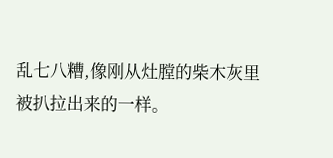乱七八糟,像刚从灶膛的柴木灰里被扒拉出来的一样。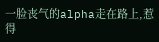一脸丧气的alpha走在路上,惹得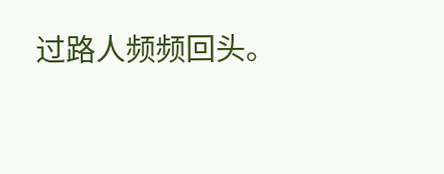过路人频频回头。